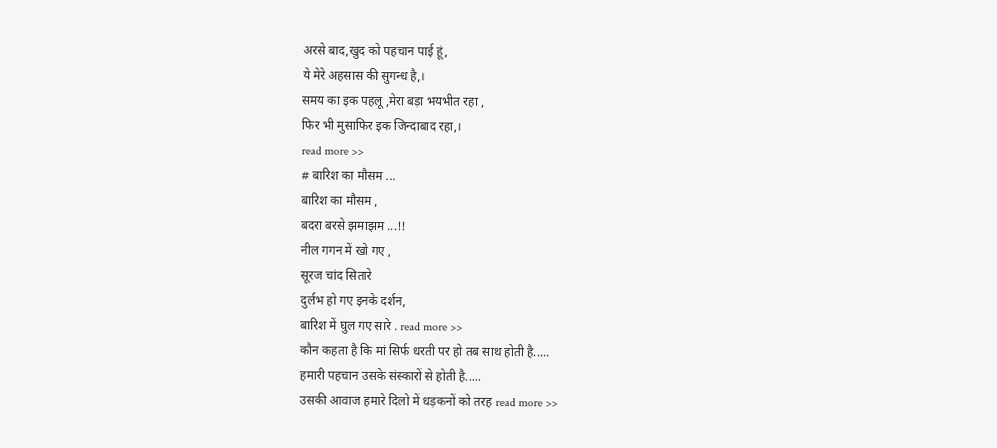अरसे बाद,खुद को पहचान पाई हूं,
ये मेरे अहसास की सुगन्ध है,।
समय का इक पहलू ,मेरा बड़ा भयभीत रहा ,
फिर भी मुसाफिर इक जिन्दाबाद रहा,।
read more >>
# बारिश का मौसम ...
बारिश का मौसम ,
बदरा बरसे झमाझम ...!!
नील गगन में खो गए ,
सूरज चांद सितारे
दुर्लभ हो गए इनके दर्शन,
बारिश में घुल गए सारे . read more >>
कौन कहता है कि मां सिर्फ धरती पर हो तब साथ होती है.....
हमारी पहचान उसके संस्कारों से होती है.....
उसकी आवाज हमारे दिलो में धड़कनों को तरह read more >>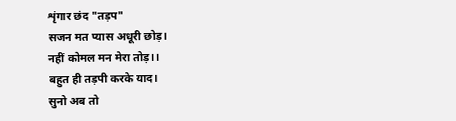शृंगार छंद "तड़प"
सजन मत प्यास अधूरी छोड़।
नहीं कोमल मन मेरा तोड़।।
बहुत ही तड़पी करके याद।
सुनो अब तो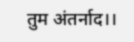तुम अंतर्नाद।।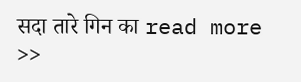सदा तारे गिन का read more >>